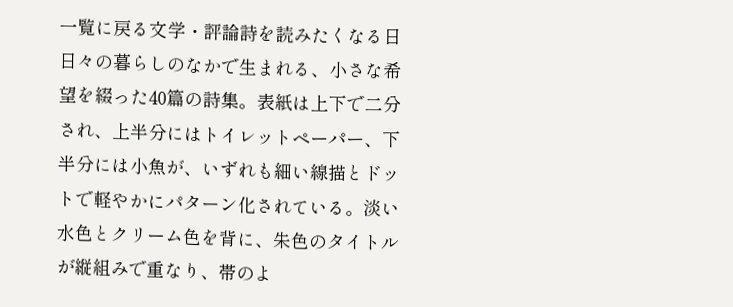一覧に戻る文学・評論詩を読みたくなる日日々の暮らしのなかで生まれる、小さな希望を綴った40篇の詩集。表紙は上下で二分され、上半分にはトイレットペーパー、下半分には小魚が、いずれも細い線描とドットで軽やかにパターン化されている。淡い水色とクリーム色を背に、朱色のタイトルが縦組みで重なり、帯のよ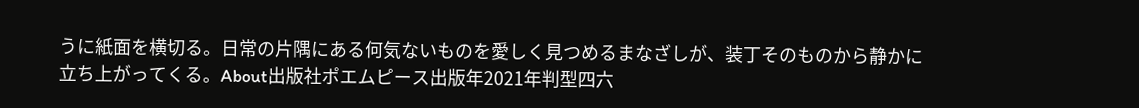うに紙面を横切る。日常の片隅にある何気ないものを愛しく見つめるまなざしが、装丁そのものから静かに立ち上がってくる。About出版社ポエムピース出版年2021年判型四六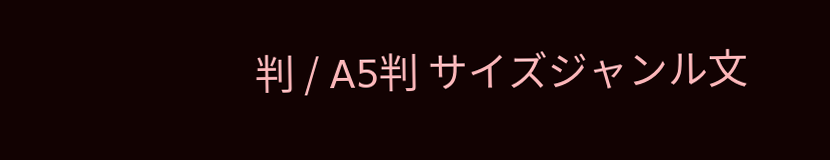判 / A5判 サイズジャンル文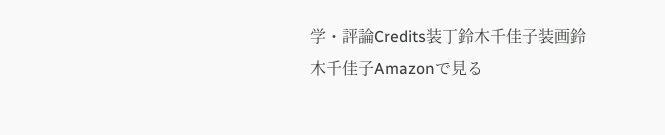学・評論Credits装丁鈴木千佳子装画鈴木千佳子Amazonで見る